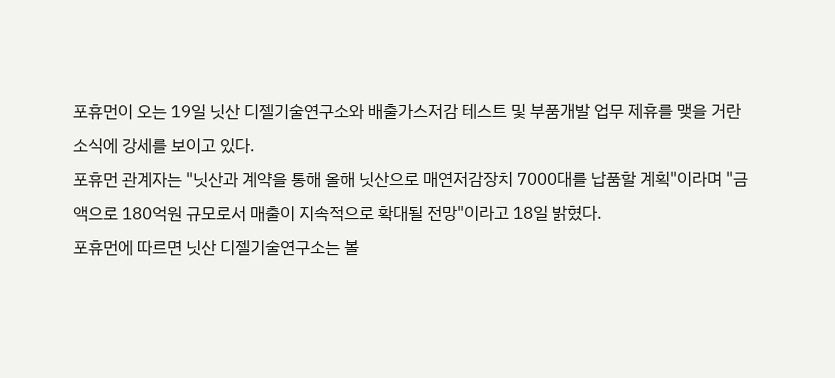포휴먼이 오는 19일 닛산 디젤기술연구소와 배출가스저감 테스트 및 부품개발 업무 제휴를 맺을 거란 소식에 강세를 보이고 있다.
포휴먼 관계자는 "닛산과 계약을 통해 올해 닛산으로 매연저감장치 7000대를 납품할 계획"이라며 "금액으로 180억원 규모로서 매출이 지속적으로 확대될 전망"이라고 18일 밝혔다.
포휴먼에 따르면 닛산 디젤기술연구소는 볼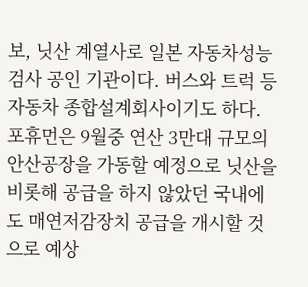보, 닛산 계열사로 일본 자동차성능검사 공인 기관이다. 버스와 트럭 등 자동차 종합설계회사이기도 하다.
포휴먼은 9월중 연산 3만대 규모의 안산공장을 가동할 예정으로 닛산을 비롯해 공급을 하지 않았던 국내에도 매연저감장치 공급을 개시할 것으로 예상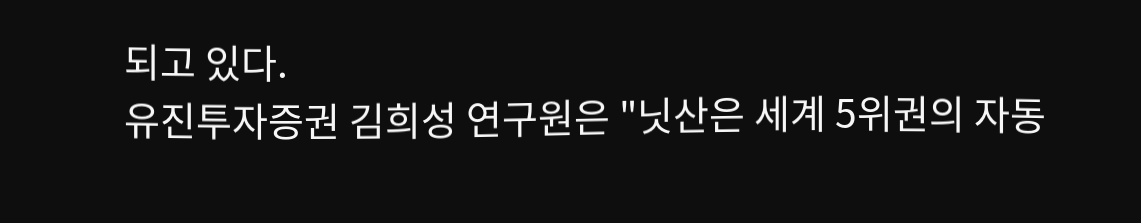되고 있다.
유진투자증권 김희성 연구원은 "닛산은 세계 5위권의 자동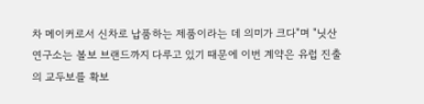차 메이커로서 신차로 납품하는 제품이라는 데 의미가 크다"며 "닛산연구소는 볼보 브랜드까지 다루고 있기 때문에 이번 계약은 유럽 진출의 교두보를 확보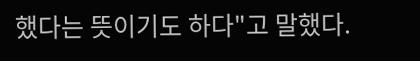했다는 뜻이기도 하다"고 말했다.